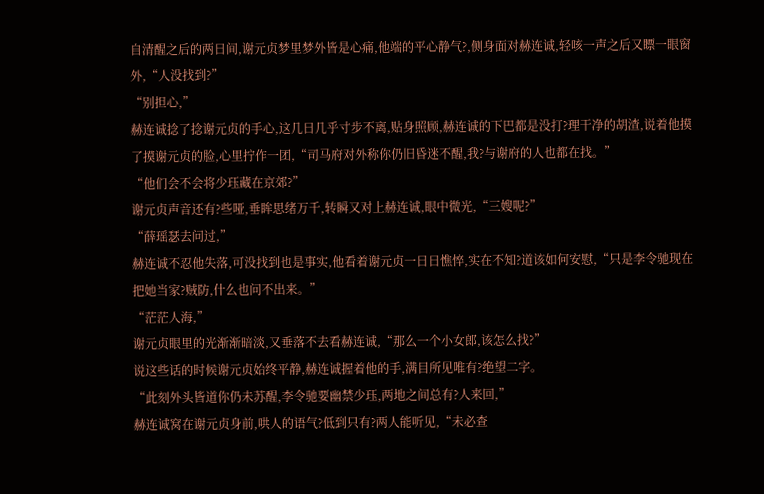自清醒之后的两日间,谢元贞梦里梦外皆是心痛,他端的平心静气?,侧身面对赫连诚,轻咳一声之后又瞟一眼窗外,“人没找到?”
“别担心,”
赫连诚捻了捻谢元贞的手心,这几日几乎寸步不离,贴身照顾,赫连诚的下巴都是没打?理干净的胡渣,说着他摸了摸谢元贞的脸,心里拧作一团,“司马府对外称你仍旧昏迷不醒,我?与谢府的人也都在找。”
“他们会不会将少珏藏在京郊?”
谢元贞声音还有?些哑,垂眸思绪万千,转瞬又对上赫连诚,眼中微光,“三嫂呢?”
“薛瑶瑟去问过,”
赫连诚不忍他失落,可没找到也是事实,他看着谢元贞一日日憔悴,实在不知?道该如何安慰,“只是李令驰现在把她当家?贼防,什么也问不出来。”
“茫茫人海,”
谢元贞眼里的光渐渐暗淡,又垂落不去看赫连诚,“那么一个小女郎,该怎么找?”
说这些话的时候谢元贞始终平静,赫连诚握着他的手,满目所见唯有?绝望二字。
“此刻外头皆道你仍未苏醒,李令驰要幽禁少珏,两地之间总有?人来回,”
赫连诚窝在谢元贞身前,哄人的语气?低到只有?两人能听见,“未必查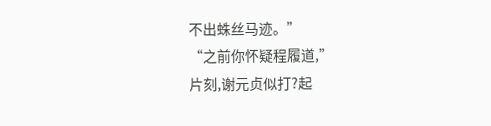不出蛛丝马迹。”
“之前你怀疑程履道,”
片刻,谢元贞似打?起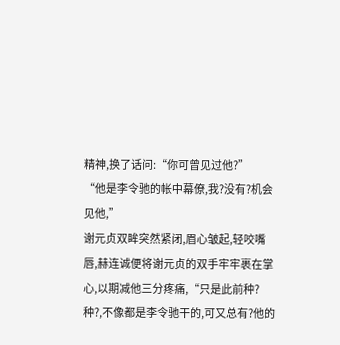精神,换了话问:“你可曾见过他?”
“他是李令驰的帐中幕僚,我?没有?机会见他,”
谢元贞双眸突然紧闭,眉心皱起,轻咬嘴唇,赫连诚便将谢元贞的双手牢牢裹在掌心,以期减他三分疼痛,“只是此前种?种?,不像都是李令驰干的,可又总有?他的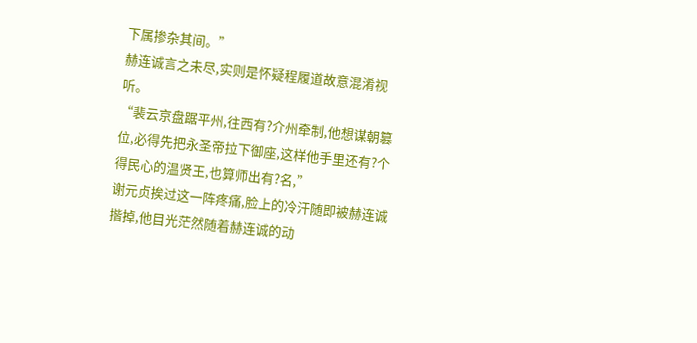下属掺杂其间。”
赫连诚言之未尽,实则是怀疑程履道故意混淆视听。
“裴云京盘踞平州,往西有?介州牵制,他想谋朝篡位,必得先把永圣帝拉下御座,这样他手里还有?个得民心的温贤王,也算师出有?名,”
谢元贞挨过这一阵疼痛,脸上的冷汗随即被赫连诚揩掉,他目光茫然随着赫连诚的动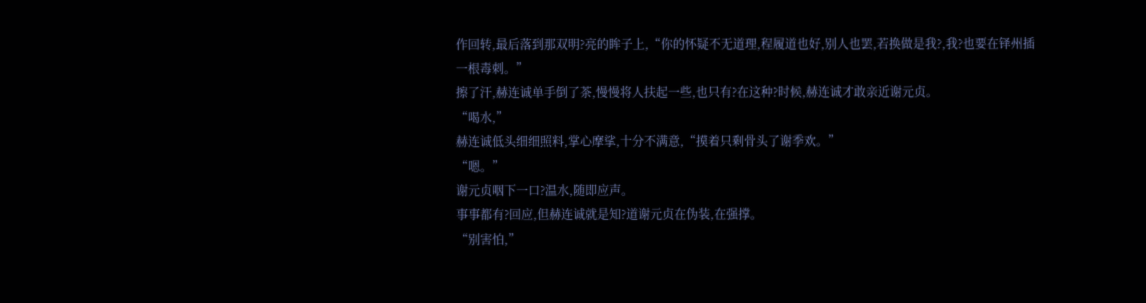作回转,最后落到那双明?亮的眸子上,“你的怀疑不无道理,程履道也好,别人也罢,若换做是我?,我?也要在铎州插一根毒刺。”
擦了汗,赫连诚单手倒了茶,慢慢将人扶起一些,也只有?在这种?时候,赫连诚才敢亲近谢元贞。
“喝水,”
赫连诚低头细细照料,掌心摩挲,十分不满意,“摸着只剩骨头了谢季欢。”
“嗯。”
谢元贞咽下一口?温水,随即应声。
事事都有?回应,但赫连诚就是知?道谢元贞在伪装,在强撑。
“别害怕,”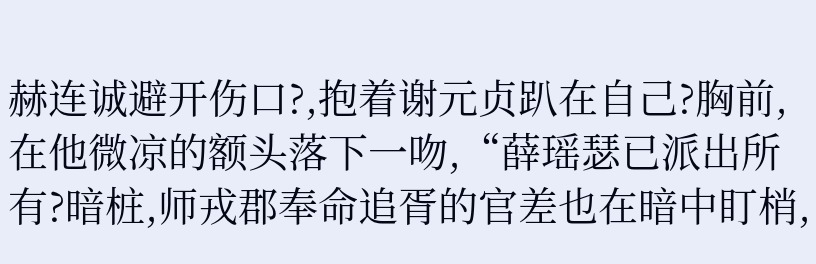赫连诚避开伤口?,抱着谢元贞趴在自己?胸前,在他微凉的额头落下一吻,“薛瑶瑟已派出所有?暗桩,师戎郡奉命追胥的官差也在暗中盯梢,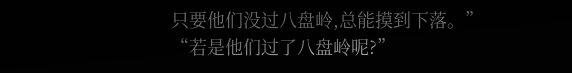只要他们没过八盘岭,总能摸到下落。”
“若是他们过了八盘岭呢?”